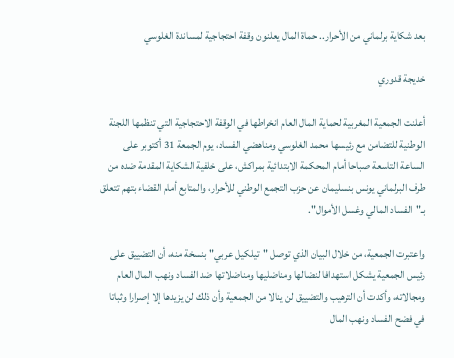بعد شكاية برلماني من الأحرار.. حماة المال يعلنون وقفة احتجاجية لمساندة الغلوسي

خديجة قدوري

أعلنت الجمعية المغربية لحماية المال العام انخراطها في الوقفة الاحتجاجية التي تنظمها اللجنة الوطنية للتضامن مع رئيسها محمد الغلوسي ومناهضي الفساد، يوم الجمعة 31 أكتوبر على الساعة التاسعة صباحا أمام المحكمة الابتدائية بمراكش، على خلفية الشكاية المقدمة ضده من طرف البرلماني يونس بنسليمان عن حزب التجمع الوطني للأحرار، والمتابع أمام القضاء بتهم تتعلق بـ"الفساد المالي وغسل الأموال".

واعتبرت الجمعية، من خلال البيان الذي توصل "تيلكيل عربي" بنسخة منه، أن التضييق على رئيس الجمعية يشكل استهدافا لنضالها ومناضليها ومناضلاتها ضد الفساد ونهب المال العام ومجالاته، وأكدت أن الترهيب والتضييق لن ينالا من الجمعية وأن ذلك لن يزيدها إلا إصرارا وثباتا في فضح الفساد ونهب المال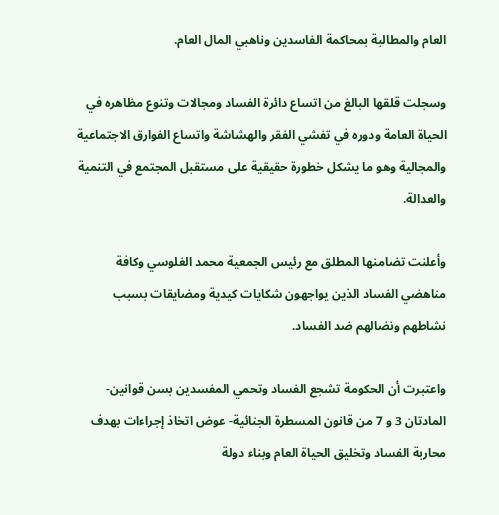العام والمطالبة بمحاكمة الفاسدين وناهبي المال العام.

وسجلت قلقها البالغ من اتساع دائرة الفساد ومجالات وتنوع مظاهره في الحياة العامة ودوره في تفشي الفقر والهشاشة واتساع الفوارق الاجتماعية والمجالية وهو ما يشكل خطورة حقيقية على مستقبل المجتمع في التنمية والعدالة.

وأعلنت تضامنها المطلق مع رئيس الجمعية محمد الغلوسي وكافة مناهضي الفساد الذين يواجهون شكايات كيدية ومضايقات بسبب نشاطهم ونضالهم ضد الفساد.

واعتبرت أن الحكومة تشجع الفساد وتحمي المفسدين بسن قوانين- المادتان 3 و 7 من قانون المسطرة الجنائية- عوض اتخاذ إجراءات بهدف محاربة الفساد وتخليق الحياة العام وبناء دولة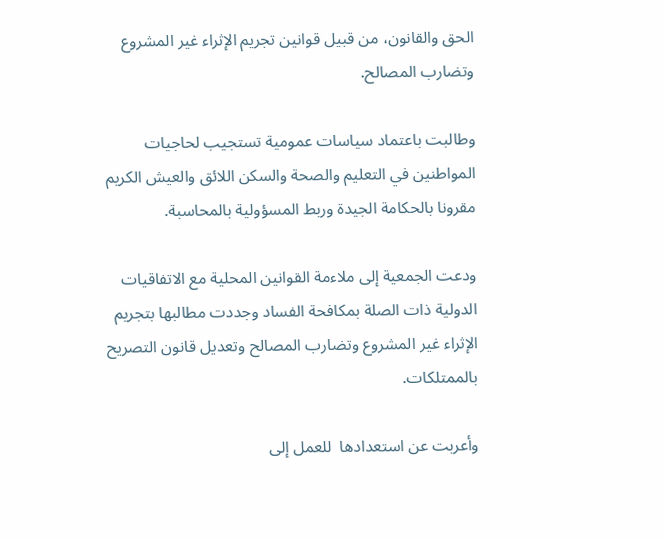الحق والقانون، من قبيل قوانين تجريم الإثراء غير المشروع وتضارب المصالح.

وطالبت باعتماد سياسات عمومية تستجيب لحاجيات المواطنين في التعليم والصحة والسكن اللائق والعيش الكريم مقرونا بالحكامة الجيدة وربط المسؤولية بالمحاسبة.

ودعت الجمعية إلى ملاءمة القوانين المحلية مع الاتفاقيات الدولية ذات الصلة بمكافحة الفساد وجددت مطالبها بتجريم الإثراء غير المشروع وتضارب المصالح وتعديل قانون التصريح بالممتلكات.

وأعربت عن استعدادها  للعمل إلى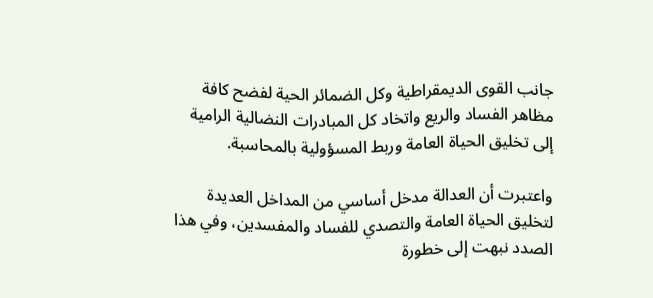جانب القوى الديمقراطية وكل الضمائر الحية لفضح كافة مظاهر الفساد والريع واتخاد كل المبادرات النضالية الرامية إلى تخليق الحياة العامة وربط المسؤولية بالمحاسبة.

واعتبرت أن العدالة مدخل أساسي من المداخل العديدة لتخليق الحياة العامة والتصدي للفساد والمفسدين، وفي هذا الصدد نبهت إلى خطورة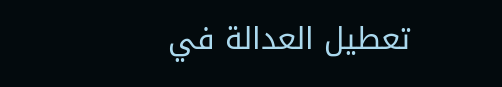تعطيل العدالة في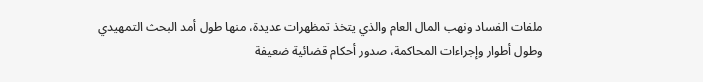ملفات الفساد ونهب المال العام والذي يتخذ تمظهرات عديدة، منها طول أمد البحث التمهيدي وطول أطوار وإجراءات المحاكمة، صدور أحكام قضائية ضعيفة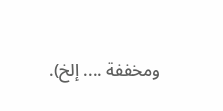ومخففة .... إلخ).